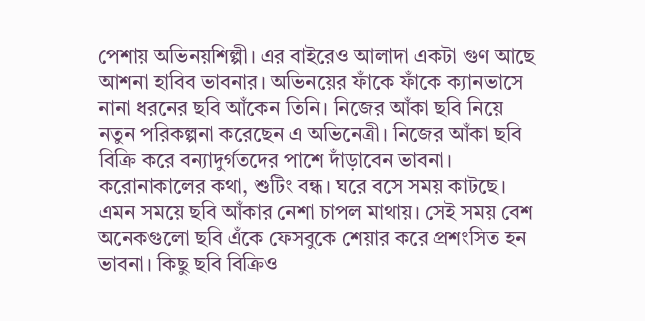পেশায় অভিনয়শিল্পী। এর বাইরেও আলাদা একটা গুণ আছে আশনা হাবিব ভাবনার। অভিনয়ের ফাঁকে ফাঁকে ক্যানভাসে নানা ধরনের ছবি আঁকেন তিনি। নিজের আঁকা ছবি নিয়ে নতুন পরিকল্পনা করেছেন এ অভিনেত্রী। নিজের আঁকা ছবি বিক্রি করে বন্যাদুর্গতদের পাশে দাঁড়াবেন ভাবনা।
করোনাকালের কথা, শুটিং বন্ধ। ঘরে বসে সময় কাটছে। এমন সময়ে ছবি আঁকার নেশা চাপল মাথায়। সেই সময় বেশ অনেকগুলো ছবি এঁকে ফেসবুকে শেয়ার করে প্রশংসিত হন ভাবনা। কিছু ছবি বিক্রিও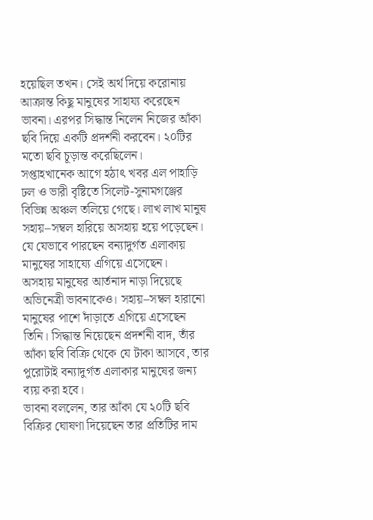হয়েছিল তখন। সেই অর্থ দিয়ে করোনায় আক্রান্ত কিছু মানুষের সাহায্য করেছেন ভাবনা। এরপর সিদ্ধান্ত নিলেন নিজের আঁকা ছবি দিয়ে একটি প্রদর্শনী করবেন। ২০টির মতো ছবি চূড়ান্ত করেছিলেন।
সপ্তাহখানেক আগে হঠাৎ খবর এল পাহাড়ি ঢল ও ভারী বৃষ্টিতে সিলেট-সুনামগঞ্জের বিভিন্ন অঞ্চল তলিয়ে গেছে। লাখ লাখ মানুষ সহায়–সম্বল হারিয়ে অসহায় হয়ে পড়েছেন। যে যেভাবে পারছেন বন্যাদুর্গত এলাকায় মানুষের সাহায্যে এগিয়ে এসেছেন।
অসহায় মানুষের আর্তনাদ নাড়া দিয়েছে অভিনেত্রী ভাবনাকেও। সহায়–সম্বল হারানো মানুষের পাশে দাঁড়াতে এগিয়ে এসেছেন তিনি। সিদ্ধান্ত নিয়েছেন প্রদর্শনী বাদ, তাঁর আঁকা ছবি বিক্রি থেকে যে টাকা আসবে, তার পুরোটাই বন্যাদুর্গত এলাকার মানুষের জন্য ব্যয় করা হবে।
ভাবনা বললেন, তার আঁকা যে ২০টি ছবি বিক্রির ঘোষণা দিয়েছেন তার প্রতিটির দাম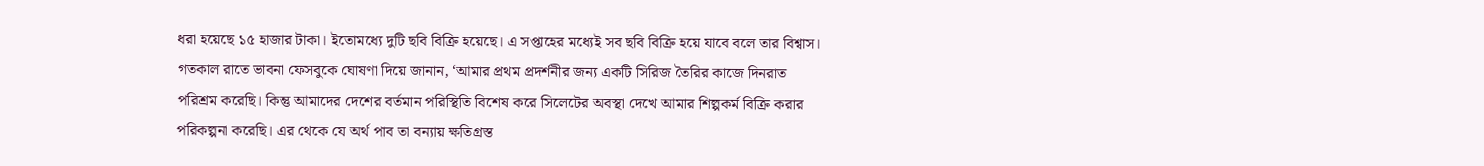ধরা হয়েছে ১৫ হাজার টাকা। ইতোমধ্যে দুটি ছবি বিক্রি হয়েছে। এ সপ্তাহের মধ্যেই সব ছবি বিক্রি হয়ে যাবে বলে তার বিশ্বাস।
গতকাল রাতে ভাবনা ফেসবুকে ঘোষণা দিয়ে জানান, ‘আমার প্রথম প্রদর্শনীর জন্য একটি সিরিজ তৈরির কাজে দিনরাত পরিশ্রম করেছি। কিন্তু আমাদের দেশের বর্তমান পরিস্থিতি বিশেষ করে সিলেটের অবস্থা দেখে আমার শিল্পকর্ম বিক্রি করার পরিকল্পনা করেছি। এর থেকে যে অর্থ পাব তা বন্যায় ক্ষতিগ্রস্ত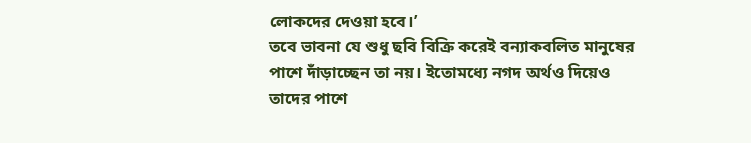লোকদের দেওয়া হবে।’
তবে ভাবনা যে শুধু ছবি বিক্রি করেই বন্যাকবলিত মানুষের পাশে দাঁড়াচ্ছেন তা নয়। ইতোমধ্যে নগদ অর্থও দিয়েও তাদের পাশে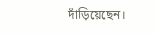দাঁড়িয়েছেন।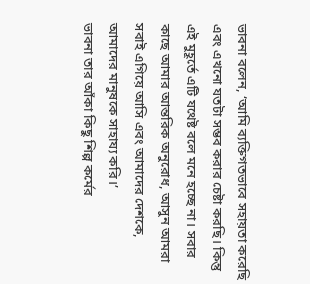ভাবনা বলেন, ‘আমি ব্যক্তিগতভাবে সহায়তা করেছি এবং এখনো যতটা সম্ভব করার চেষ্টা করছি। কিন্তু এই মুহূর্তে এটি যথেষ্ট বলে মনে হচ্ছে না। সবার কাছে আমার আন্তরিক অনুরোধ, আসুন আমরা সবাই এগিয়ে আসি এবং আমাদের দেশকে, আমাদের মানুষকে সাহায্য করি।’
ভাবনা তার আঁকা কিছু শিল্প কর্মের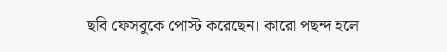ছবি ফেসবুকে পোস্ট করেছেন। কারো পছন্দ হলে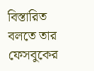বিস্তারিত বলতে তার ফেসবুকের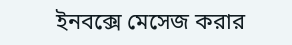ইনবক্সে মেসেজ করার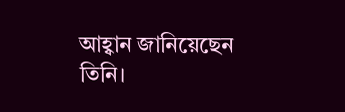আহ্বান জানিয়েছেন তিনি।